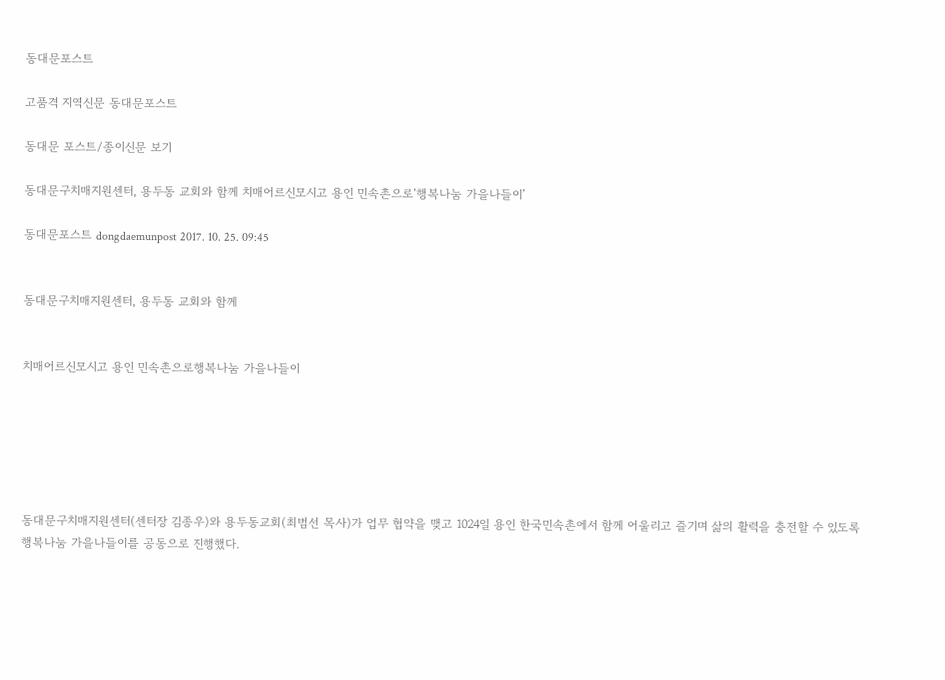동대문포스트

고품격 지역신문 동대문포스트

동대문 포스트/종이신문 보기

동대문구치매지원센터, 용두동 교회와 함께 치매어르신모시고 용인 민속촌으로‘행복나눔 가을나들이’

동대문포스트 dongdaemunpost 2017. 10. 25. 09:45


동대문구치매지원센터, 용두동 교회와 함께


치매어르신모시고 용인 민속촌으로행복나눔 가을나들이






동대문구치매지원센터(센터장 김종우)와 용두동교회(최범선 목사)가 업무 협약을 맺고 1024일 용인 한국민속촌에서 함께 어울리고 즐기며 삶의 활력을 충전할 수 있도록 행복나눔 가을나들이를 공동으로 진행했다.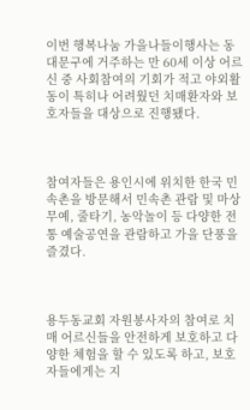이번 행복나눔 가을나들이행사는 동대문구에 거주하는 만 60세 이상 어르신 중 사회참여의 기회가 적고 야외활동이 특히나 어려웠던 치매환자와 보호자들을 대상으로 진행됐다.



참여자들은 용인시에 위치한 한국 민속촌을 방문해서 민속촌 관람 및 마상무예, 줄타기, 농악놀이 등 다양한 전통 예술공연을 관람하고 가을 단풍을 즐겼다.



용두동교회 자원봉사자의 참여로 치매 어르신들을 안전하게 보호하고 다양한 체험을 할 수 있도록 하고, 보호자들에게는 지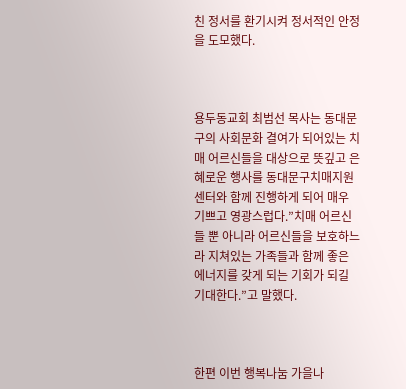친 정서를 환기시켜 정서적인 안정을 도모했다.



용두동교회 최범선 목사는 동대문구의 사회문화 결여가 되어있는 치매 어르신들을 대상으로 뜻깊고 은혜로운 행사를 동대문구치매지원센터와 함께 진행하게 되어 매우 기쁘고 영광스럽다.”치매 어르신들 뿐 아니라 어르신들을 보호하느라 지쳐있는 가족들과 함께 좋은 에너지를 갖게 되는 기회가 되길 기대한다.”고 말했다.



한편 이번 행복나눔 가을나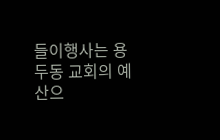들이행사는 용두동 교회의 예산으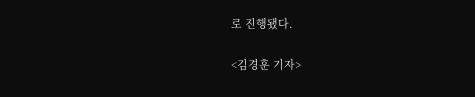로 진행됐다.

<김경훈 기자>